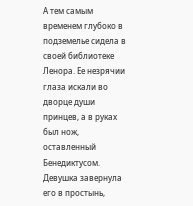А тем самым временем глубоко в подземелье сидела в своей библиотеке Ленора. Ее незрячии глаза искали во дворце души принцев, а в руках был нож, оставленный Бенедиктусом. Девушка завернула его в простынь,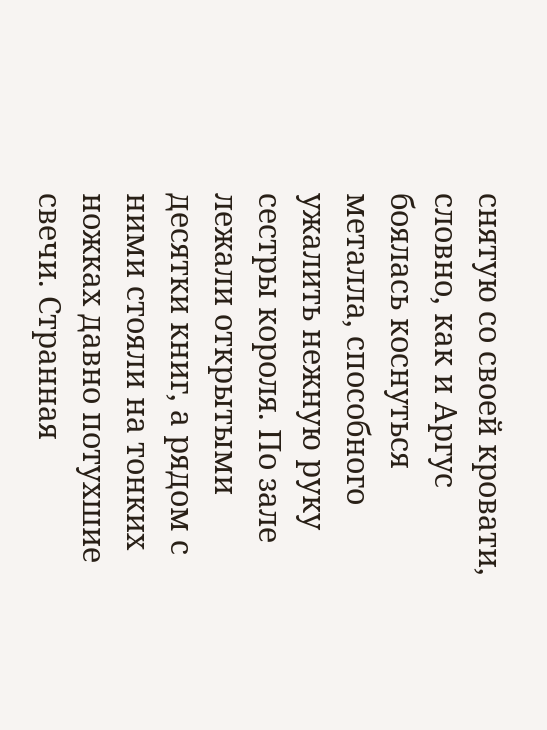снятую со своей кровати, словно, как и Аргус боялась коснуться металла, способного ужалить нежную руку сестры короля. По зале лежали открытыми десятки книг, а рядом с ними стояли на тонких ножках давно потухшие свечи. Странная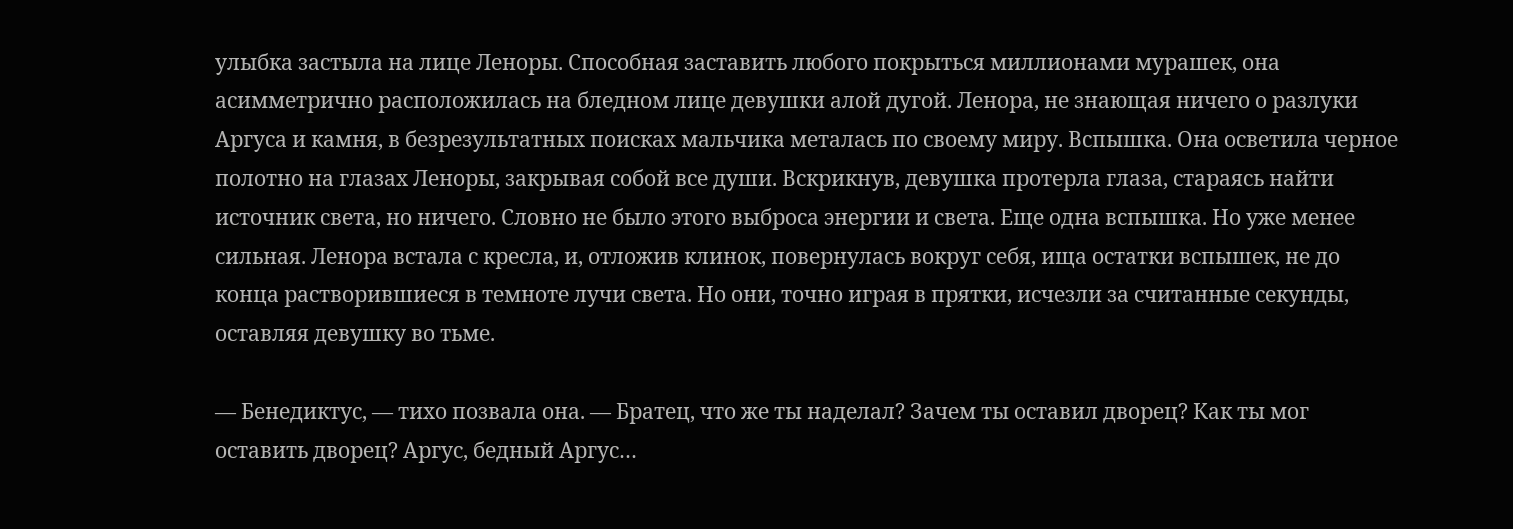улыбка застыла на лице Леноры. Способная заставить любого покрыться миллионами мурашек, она асимметрично расположилась на бледном лице девушки алой дугой. Ленора, не знающая ничего о разлуки Аргуса и камня, в безрезультатных поисках мальчика металась по своему миру. Вспышка. Она осветила черное полотно на глазах Леноры, закрывая собой все души. Вскрикнув, девушка протерла глаза, стараясь найти источник света, но ничего. Словно не было этого выброса энергии и света. Еще одна вспышка. Но уже менее сильная. Ленора встала с кресла, и, отложив клинок, повернулась вокруг себя, ища остатки вспышек, не до конца растворившиеся в темноте лучи света. Но они, точно играя в прятки, исчезли за считанные секунды, оставляя девушку во тьме.

— Бенедиктус, — тихо позвала она. — Братец, что же ты наделал? Зачем ты оставил дворец? Как ты мог оставить дворец? Аргус, бедный Аргус…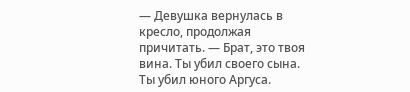— Девушка вернулась в кресло, продолжая причитать. — Брат, это твоя вина. Ты убил своего сына. Ты убил юного Аргуса.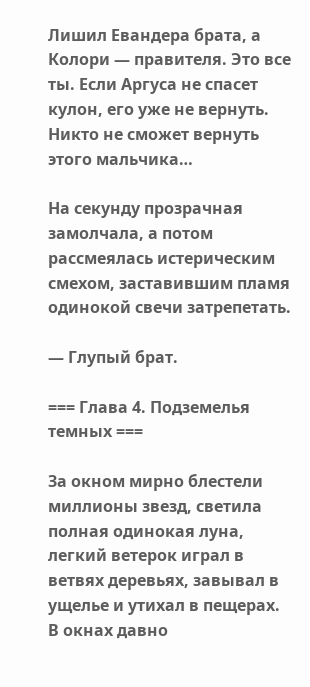Лишил Евандера брата, а Колори — правителя. Это все ты. Если Аргуса не спасет кулон, его уже не вернуть. Никто не сможет вернуть этого мальчика…

На секунду прозрачная замолчала, а потом рассмеялась истерическим смехом, заставившим пламя одинокой свечи затрепетать.

— Глупый брат.

=== Глава 4. Подземелья темных ===

За окном мирно блестели миллионы звезд, светила полная одинокая луна, легкий ветерок играл в ветвях деревьях, завывал в ущелье и утихал в пещерах. В окнах давно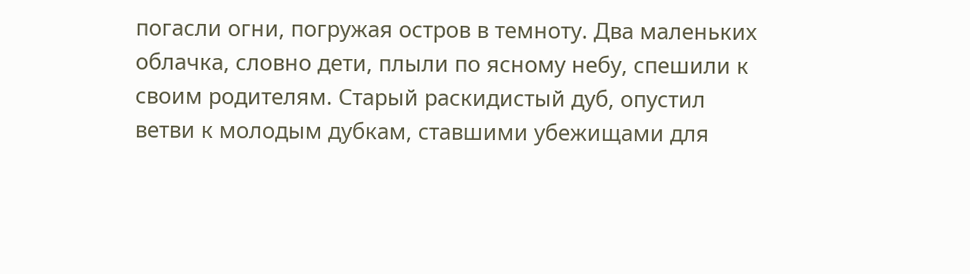погасли огни, погружая остров в темноту. Два маленьких облачка, словно дети, плыли по ясному небу, спешили к своим родителям. Старый раскидистый дуб, опустил ветви к молодым дубкам, ставшими убежищами для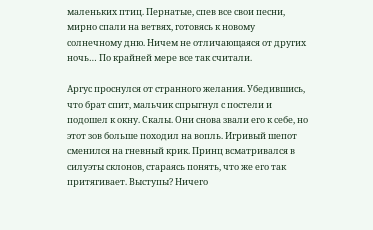маленьких птиц. Пернатые, спев все свои песни, мирно спали на ветвях, готовясь к новому солнечному дню. Ничем не отличающаяся от других ночь… По крайней мере все так считали.

Аргус проснулся от странного желания. Убедившись, что брат спит, мальчик спрыгнул с постели и подошел к окну. Скалы. Они снова звали его к себе, но этот зов больше походил на вопль. Игривый шепот сменился на гневный крик. Принц всматривался в силуэты склонов, стараясь понять, что же его так притягивает. Выступы? Ничего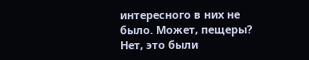интересного в них не было. Может, пещеры? Нет, это были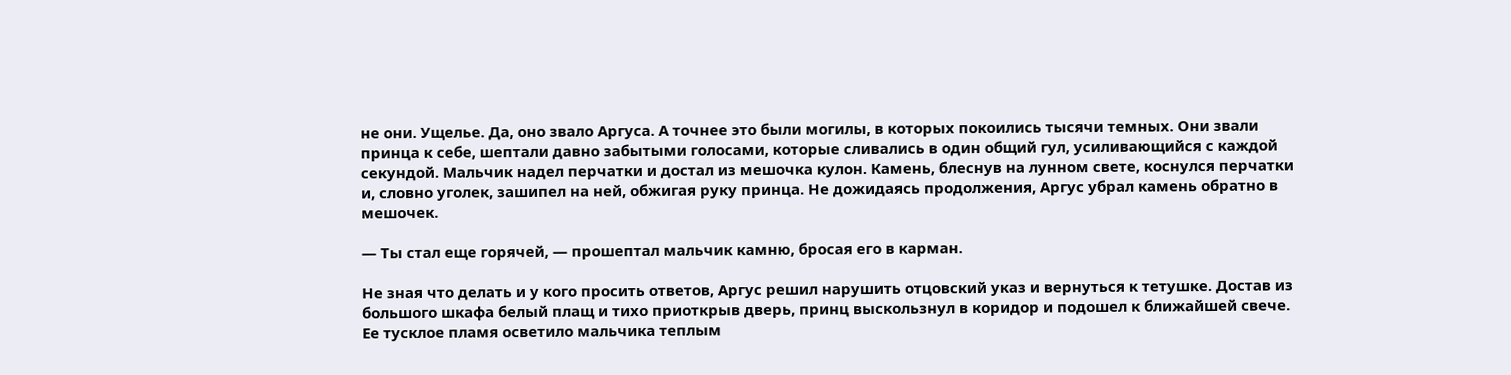не они. Ущелье. Да, оно звало Аргуса. А точнее это были могилы, в которых покоились тысячи темных. Они звали принца к себе, шептали давно забытыми голосами, которые сливались в один общий гул, усиливающийся с каждой секундой. Мальчик надел перчатки и достал из мешочка кулон. Камень, блеснув на лунном свете, коснулся перчатки и, словно уголек, зашипел на ней, обжигая руку принца. Не дожидаясь продолжения, Аргус убрал камень обратно в мешочек.

— Ты стал еще горячей, — прошептал мальчик камню, бросая его в карман.

Не зная что делать и у кого просить ответов, Аргус решил нарушить отцовский указ и вернуться к тетушке. Достав из большого шкафа белый плащ и тихо приоткрыв дверь, принц выскользнул в коридор и подошел к ближайшей свече. Ее тусклое пламя осветило мальчика теплым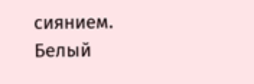сиянием. Белый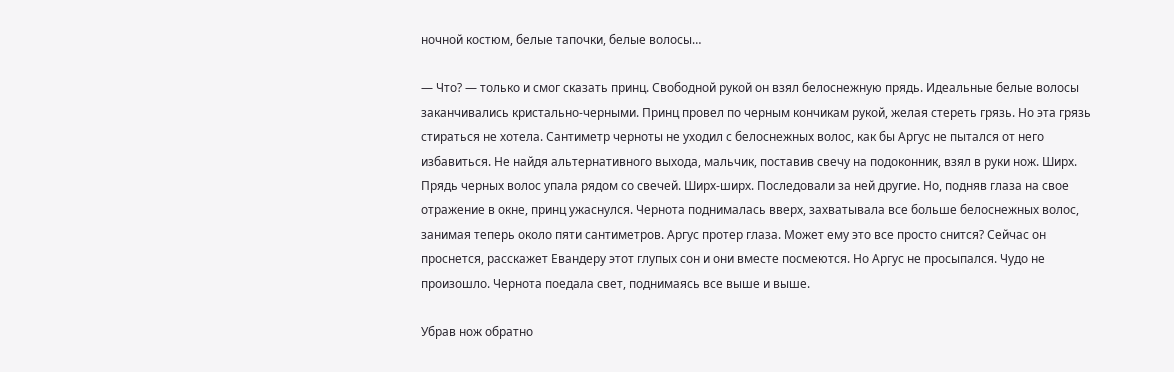ночной костюм, белые тапочки, белые волосы…

— Что? — только и смог сказать принц. Свободной рукой он взял белоснежную прядь. Идеальные белые волосы заканчивались кристально-черными. Принц провел по черным кончикам рукой, желая стереть грязь. Но эта грязь стираться не хотела. Сантиметр черноты не уходил с белоснежных волос, как бы Аргус не пытался от него избавиться. Не найдя альтернативного выхода, мальчик, поставив свечу на подоконник, взял в руки нож. Ширх. Прядь черных волос упала рядом со свечей. Ширх-ширх. Последовали за ней другие. Но, подняв глаза на свое отражение в окне, принц ужаснулся. Чернота поднималась вверх, захватывала все больше белоснежных волос, занимая теперь около пяти сантиметров. Аргус протер глаза. Может ему это все просто снится? Сейчас он проснется, расскажет Евандеру этот глупых сон и они вместе посмеются. Но Аргус не просыпался. Чудо не произошло. Чернота поедала свет, поднимаясь все выше и выше.

Убрав нож обратно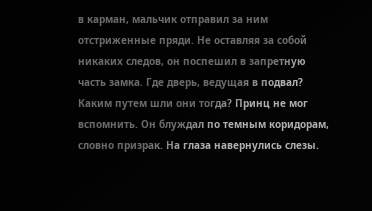в карман, мальчик отправил за ним отстриженные пряди. Не оставляя за собой никаких следов, он поспешил в запретную часть замка. Где дверь, ведущая в подвал? Каким путем шли они тогда? Принц не мог вспомнить. Он блуждал по темным коридорам, словно призрак. На глаза навернулись слезы.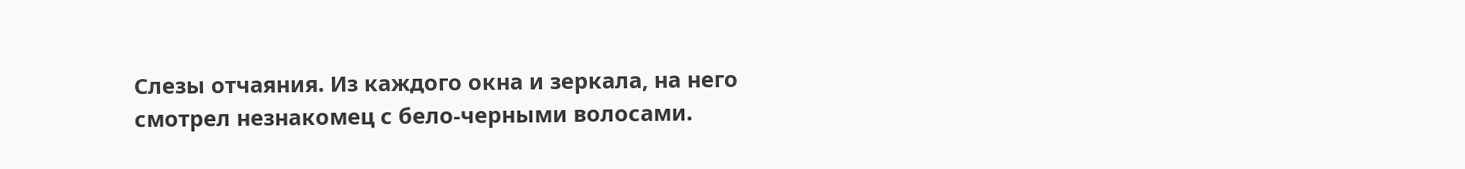Слезы отчаяния. Из каждого окна и зеркала, на него смотрел незнакомец с бело-черными волосами.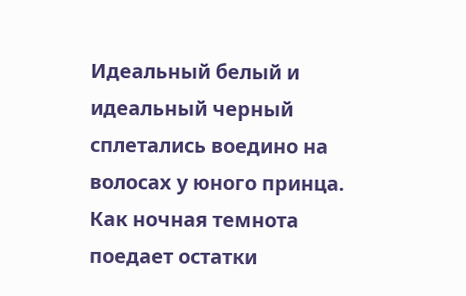Идеальный белый и идеальный черный сплетались воедино на волосах у юного принца. Как ночная темнота поедает остатки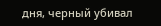дня, черный убивал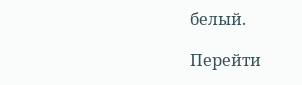белый.

Перейти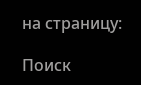на страницу:

Поиск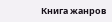Книга жанров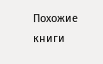Похожие книги